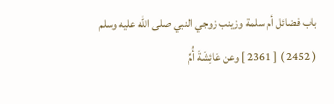باب فضائل أم سلمة وزينب زوجي النبي صلى الله عليه وسلم
( 2452 ) [ 2361 ] وعن عَائِشَةَ أُمِّ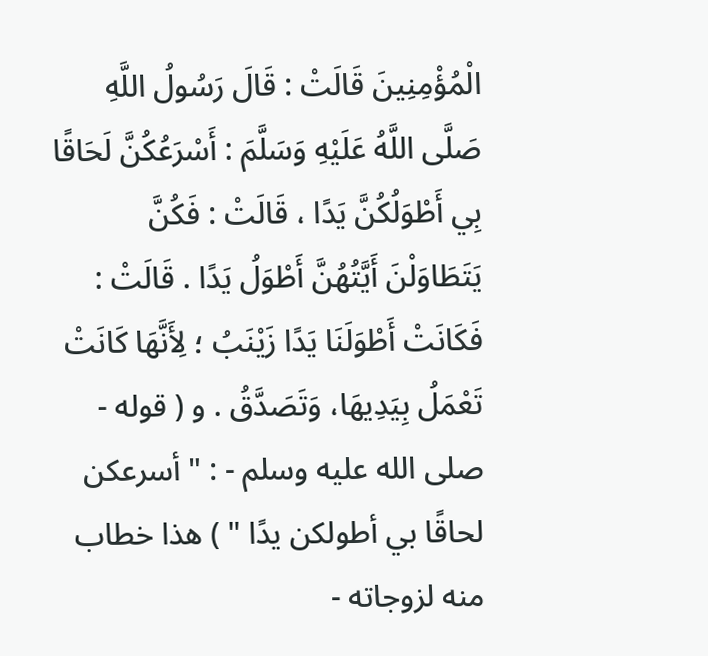الْمُؤْمِنِينَ قَالَتْ : قَالَ رَسُولُ اللَّهِ صَلَّى اللَّهُ عَلَيْهِ وَسَلَّمَ : أَسْرَعُكُنَّ لَحَاقًا بِي أَطْوَلُكُنَّ يَدًا ، قَالَتْ : فَكُنَّ يَتَطَاوَلْنَ أَيَّتُهُنَّ أَطْوَلُ يَدًا . قَالَتْ : فَكَانَتْ أَطْوَلَنَا يَدًا زَيْنَبُ ؛ لِأَنَّهَا كَانَتْ تَعْمَلُ بِيَدِيهَا، وَتَصَدَّقُ . و ( قوله - صلى الله عليه وسلم - : " أسرعكن لحاقًا بي أطولكن يدًا " ) هذا خطاب منه لزوجاته -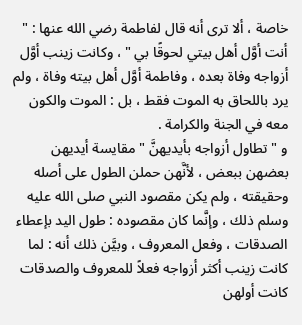خاصة ، ألا ترى أنه قال لفاطمة رضي الله عنها : " أنت أوَّل أهل بيتي لحوقًا بي " ، وكانت زينب أوَّل أزواجه وفاة بعده ، وفاطمة أوَّل أهل بيته وفاة ، ولم يرد باللحاق به الموت فقط ، بل : الموت والكون معه في الجنة والكرامة .
و " تطاول أزواجه بأيديهنَّ " مقايسة أيديهن بعضهن ببعض ، لأنَّهن حملن الطول على أصله وحقيقته ، ولم يكن مقصود النبي صلى الله عليه وسلم ذلك ، وإنَّما كان مقصوده : طول اليد بإعطاء الصدقات ، وفعل المعروف ، وبيَّن ذلك أنه : لما كانت زينب أكثر أزواجه فعلاً للمعروف والصدقات كانت أولهن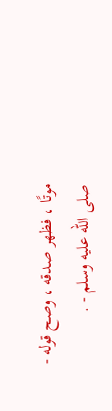موتًا ، فظهر صدقه ، وصح قوله - صلى الله عليه وسلم - .